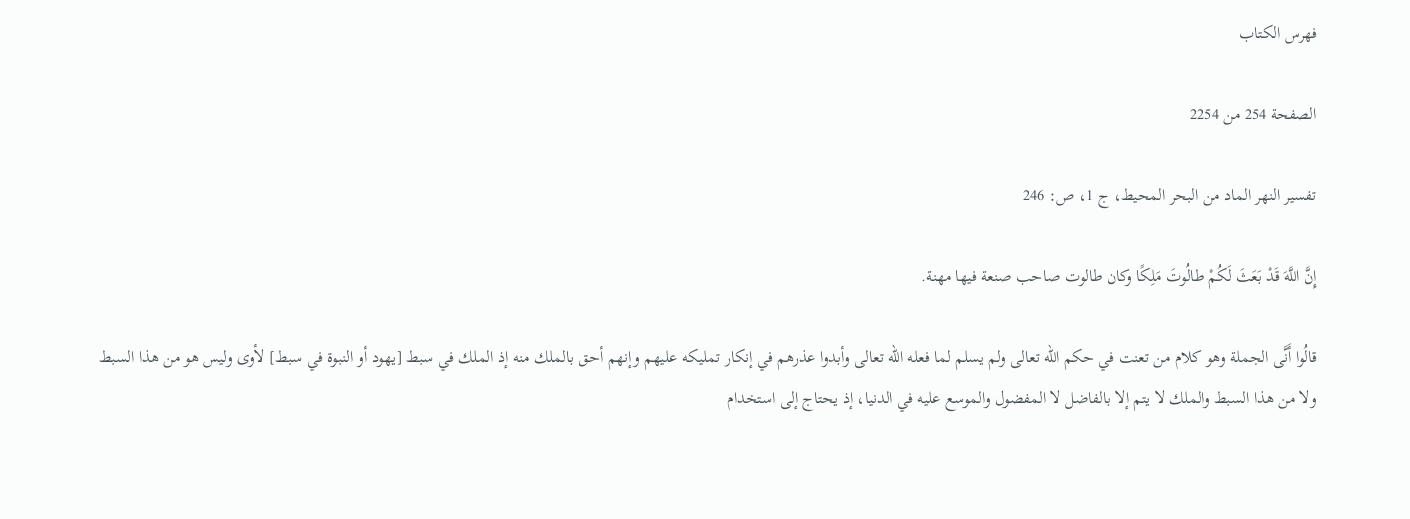فهرس الكتاب

الصفحة 254 من 2254

تفسير النهر الماد من البحر المحيط، ج 1، ص: 246

إِنَّ اللَّهَ قَدْ بَعَثَ لَكُمْ طالُوتَ مَلِكًا وكان طالوت صاحب صنعة فيها مهنة.

قالُوا أَنَّى الجملة وهو كلام من تعنت في حكم اللّه تعالى ولم يسلم لما فعله اللّه تعالى وأبدوا عذرهم في إنكار تمليكه عليهم وإنهم أحق بالملك منه إذ الملك في سبط [يهود أو النبوة في سبط] لأوى وليس هو من هذا السبط ولا من هذا السبط والملك لا يتم إلا بالفاضل لا المفضول والموسع عليه في الدنيا، إذ يحتاج إلى استخدام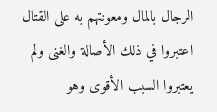الرجال بالمال ومعونتهم به على القتال اعتبروا في ذلك الأصالة والغنى ولم يعتبروا السبب الأقوى وهو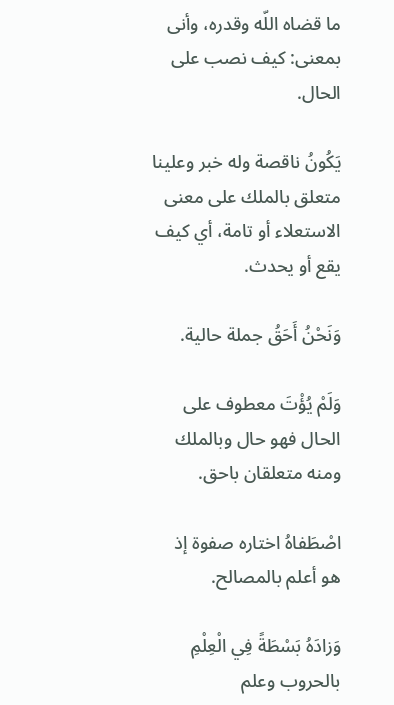ما قضاه اللّه وقدره، وأنى بمعنى: كيف نصب على الحال.

يَكُونُ ناقصة وله خبر وعلينا متعلق بالملك على معنى الاستعلاء أو تامة، أي كيف يقع أو يحدث.

وَنَحْنُ أَحَقُ جملة حالية.

وَلَمْ يُؤْتَ معطوف على الحال فهو حال وبالملك ومنه متعلقان باحق.

اصْطَفاهُ اختاره صفوة إذ هو أعلم بالمصالح.

وَزادَهُ بَسْطَةً فِي الْعِلْمِ بالحروب وعلم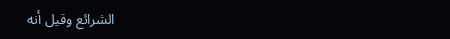الشرائع وقيل أنه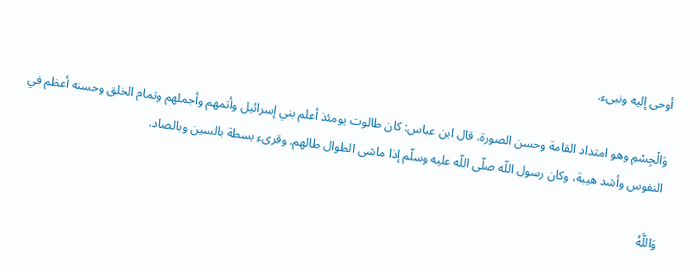أوحى إليه ونبىء.

وَالْجِسْمِ وهو امتداد القامة وحسن الصورة. قال ابن عباس: كان طالوت يومئذ أعلم بني إسرائيل وأتمهم وأجملهم وتمام الخلق وحسنه أعظم في النفوس وأشد هيبة، وكان رسول اللّه صلّى اللّه عليه وسلّم إذا ماشى الطوال طالهم. وقرىء بسطة بالسين وبالصاد.

وَاللَّهُ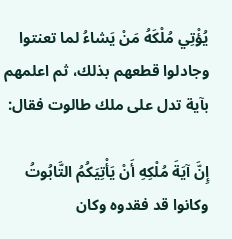يُؤْتِي مُلْكَهُ مَنْ يَشاءُ لما تعنتوا وجادلوا قطعهم بذلك، ثم اعلمهم بآية تدل على ملك طالوت فقال:

إِنَّ آيَةَ مُلْكِهِ أَنْ يَأْتِيَكُمُ التَّابُوتُ وكانوا قد فقدوه وكان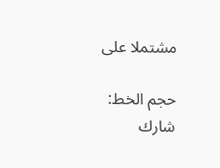مشتملا على

حجم الخط:
شارك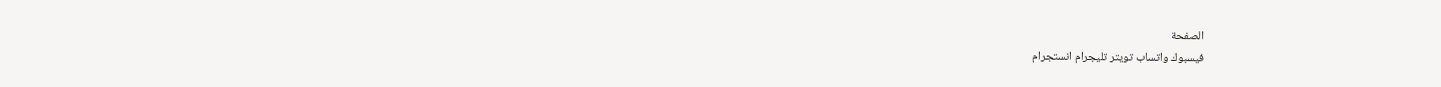الصفحة
فيسبوك واتساب تويتر تليجرام انستجرام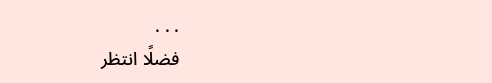. . .
فضلًا انتظر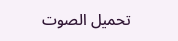تحميل الصوت